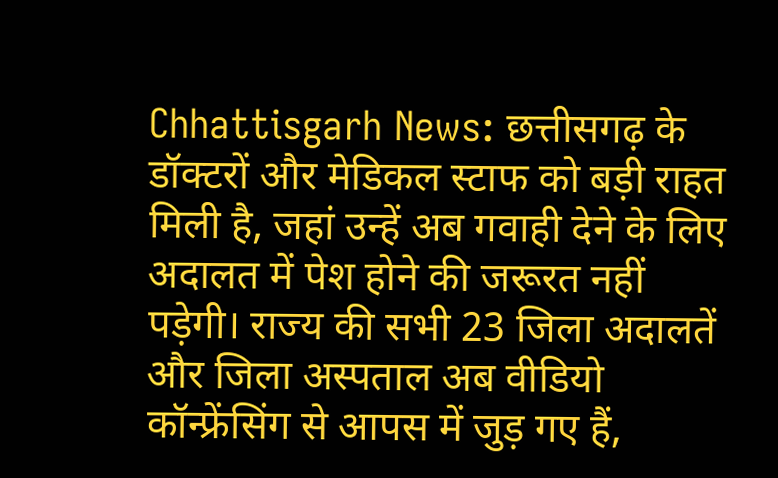Chhattisgarh News: छत्तीसगढ़ के डॉक्टरों और मेडिकल स्टाफ को बड़ी राहत मिली है, जहां उन्हें अब गवाही देने के लिए अदालत में पेश होने की जरूरत नहीं पड़ेगी। राज्य की सभी 23 जिला अदालतें और जिला अस्पताल अब वीडियो कॉन्फ्रेंसिंग से आपस में जुड़ गए हैं,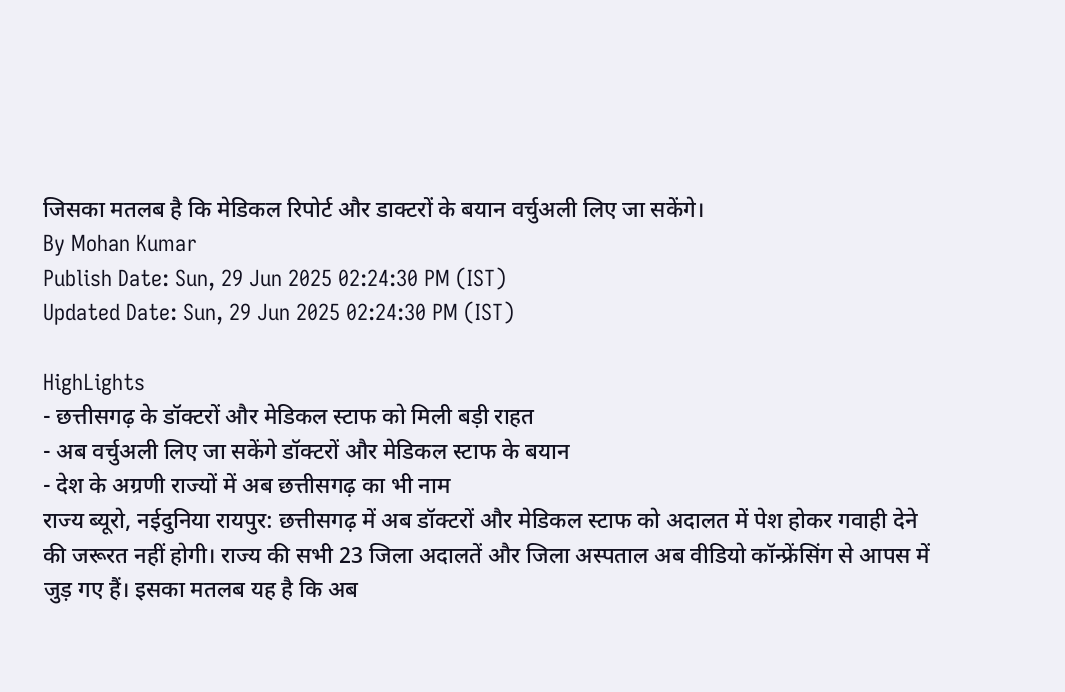जिसका मतलब है कि मेडिकल रिपोर्ट और डाक्टरों के बयान वर्चुअली लिए जा सकेंगे।
By Mohan Kumar
Publish Date: Sun, 29 Jun 2025 02:24:30 PM (IST)
Updated Date: Sun, 29 Jun 2025 02:24:30 PM (IST)

HighLights
- छत्तीसगढ़ के डॉक्टरों और मेडिकल स्टाफ को मिली बड़ी राहत
- अब वर्चुअली लिए जा सकेंगे डॉक्टरों और मेडिकल स्टाफ के बयान
- देश के अग्रणी राज्यों में अब छत्तीसगढ़ का भी नाम
राज्य ब्यूरो, नईदुनिया रायपुर: छत्तीसगढ़ में अब डॉक्टरों और मेडिकल स्टाफ को अदालत में पेश होकर गवाही देने की जरूरत नहीं होगी। राज्य की सभी 23 जिला अदालतें और जिला अस्पताल अब वीडियो कॉन्फ्रेंसिंग से आपस में जुड़ गए हैं। इसका मतलब यह है कि अब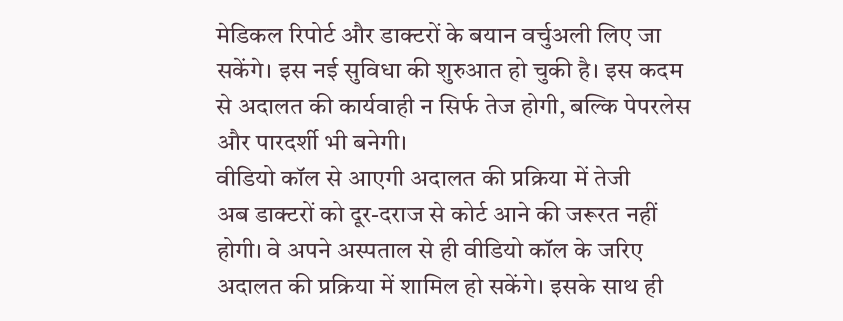मेडिकल रिपोर्ट और डाक्टरों के बयान वर्चुअली लिए जा सकेंगे। इस नई सुविधा की शुरुआत हो चुकी है। इस कदम से अदालत की कार्यवाही न सिर्फ तेज होगी, बल्कि पेपरलेस और पारदर्शी भी बनेगी।
वीडियो कॉल से आएगी अदालत की प्रक्रिया में तेजी
अब डाक्टरों को दूर-दराज से कोर्ट आने की जरूरत नहीं होगी। वे अपने अस्पताल से ही वीडियो कॉल के जरिए अदालत की प्रक्रिया में शामिल हो सकेंगे। इसके साथ ही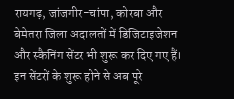रायगढ़, जांजगीर-चांपा, कोरबा और बेमेतरा जिला अदालतों में डिजिटाइजेशन और स्कैनिंग सेंटर भी शुरू कर दिए गए हैं। इन सेंटरों के शुरू होने से अब पूरे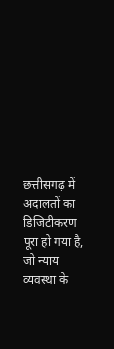छत्तीसगढ़ में अदालतों का डिजिटीकरण पूरा हो गया है, जो न्याय व्यवस्था के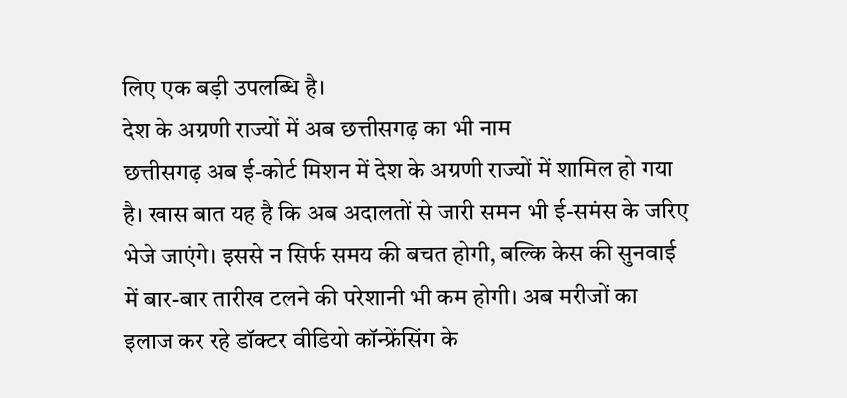लिए एक बड़ी उपलब्धि है।
देश के अग्रणी राज्यों में अब छत्तीसगढ़ का भी नाम
छत्तीसगढ़ अब ई-कोर्ट मिशन में देश के अग्रणी राज्यों में शामिल हो गया है। खास बात यह है कि अब अदालतों से जारी समन भी ई-समंस के जरिए भेजे जाएंगे। इससे न सिर्फ समय की बचत होगी, बल्कि केस की सुनवाई में बार-बार तारीख टलने की परेशानी भी कम होगी। अब मरीजों का इलाज कर रहे डॉक्टर वीडियो कॉन्फ्रेंसिंग के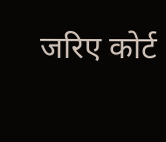जरिए कोर्ट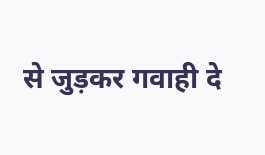से जुड़कर गवाही दे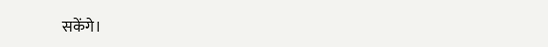सकेंगे।